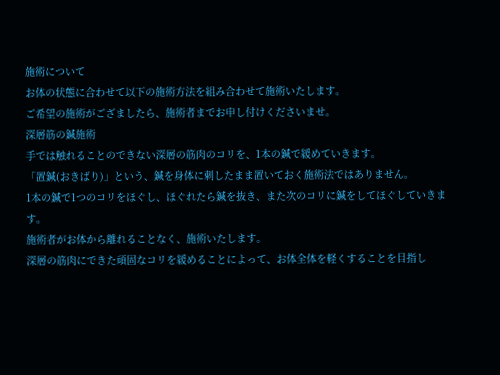施術について
お体の状態に合わせて以下の施術方法を組み合わせて施術いたします。
ご希望の施術がござましたら、施術者までお申し付けくださいませ。
深層筋の鍼施術
手では触れることのできない深層の筋肉のコリを、1本の鍼で緩めていきます。
「置鍼(おきばり)」という、鍼を身体に刺したまま置いておく施術法ではありません。
1本の鍼で1つのコリをほぐし、ほぐれたら鍼を抜き、また次のコリに鍼をしてほぐしていきます。
施術者がお体から離れることなく、施術いたします。
深層の筋肉にできた頑固なコリを緩めることによって、お体全体を軽くすることを目指し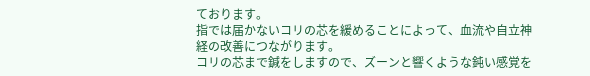ております。
指では届かないコリの芯を緩めることによって、血流や自立神経の改善につながります。
コリの芯まで鍼をしますので、ズーンと響くような鈍い感覚を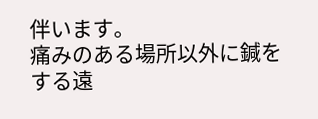伴います。
痛みのある場所以外に鍼をする遠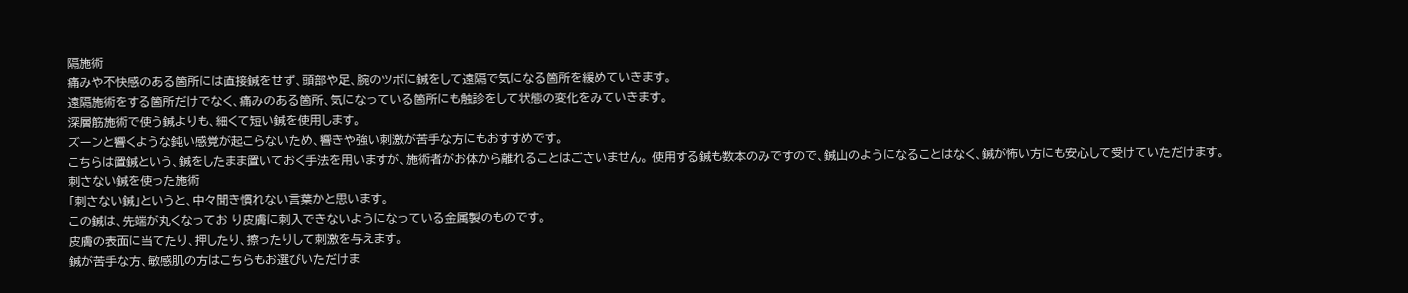隔施術
痛みや不快感のある箇所には直接鍼をせず、頭部や足、腕のツボに鍼をして遠隔で気になる箇所を緩めていきます。
遠隔施術をする箇所だけでなく、痛みのある箇所、気になっている箇所にも触診をして状態の変化をみていきます。
深層筋施術で使う鍼よりも、細くて短い鍼を使用します。
ズーンと響くような鈍い感覚が起こらないため、響きや強い刺激が苦手な方にもおすすめです。
こちらは置鍼という、鍼をしたまま置いておく手法を用いますが、施術者がお体から離れることはごさいません。 使用する鍼も数本のみですので、鍼山のようになることはなく、鍼が怖い方にも安心して受けていただけます。
刺さない鍼を使った施術
「刺さない鍼」というと、中々聞き慣れない言葉かと思います。
この鍼は、先端が丸くなってお り皮膚に刺入できないようになっている金属製のものです。
皮膚の表面に当てたり、押したり、擦ったりして刺激を与えます。
鍼が苦手な方、敏感肌の方はこちらもお選びいただけま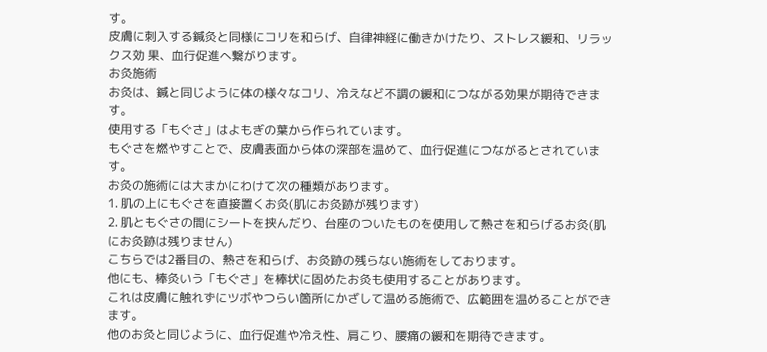す。
皮膚に刺入する鍼灸と同様にコリを和らげ、自律神経に働きかけたり、ストレス緩和、リラックス効 果、血行促進へ繋がります。
お灸施術
お灸は、鍼と同じように体の様々なコリ、冷えなど不調の緩和につながる効果が期待できます。
使用する「もぐさ」はよもぎの葉から作られています。
もぐさを燃やすことで、皮膚表面から体の深部を温めて、血行促進につながるとされています。
お灸の施術には大まかにわけて次の種類があります。
1. 肌の上にもぐさを直接置くお灸(肌にお灸跡が残ります)
2. 肌ともぐさの間にシートを挟んだり、台座のついたものを使用して熱さを和らげるお灸(肌にお灸跡は残りません)
こちらでは2番目の、熱さを和らげ、お灸跡の残らない施術をしております。
他にも、棒灸いう「もぐさ」を棒状に固めたお灸も使用することがあります。
これは皮膚に触れずにツボやつらい箇所にかざして温める施術で、広範囲を温めることができます。
他のお灸と同じように、血行促進や冷え性、肩こり、腰痛の緩和を期待できます。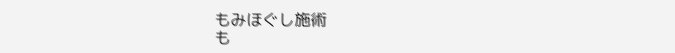もみほぐし施術
も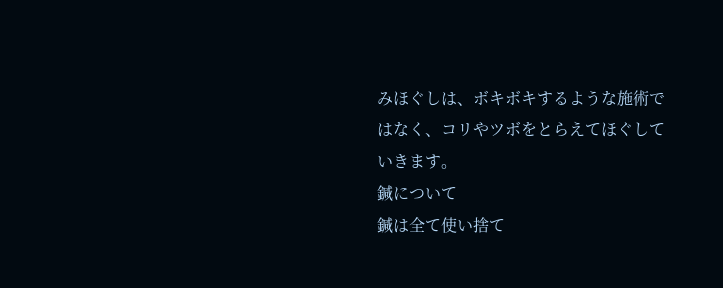みほぐしは、ボキボキするような施術ではなく、コリやツボをとらえてほぐしていきます。
鍼について
鍼は全て使い捨て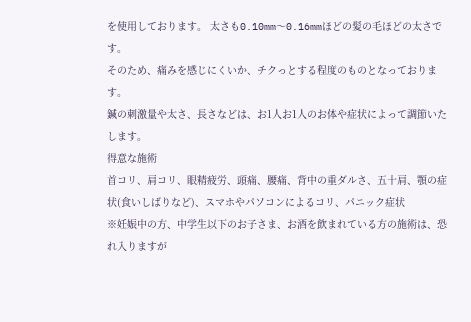を使用しております。 太さも0.10mm〜0.16mmほどの髪の毛ほどの太さです。
そのため、痛みを感じにくいか、チクっとする程度のものとなっております。
鍼の刺激量や太さ、長さなどは、お1人お1人のお体や症状によって調節いたします。
得意な施術
首コリ、肩コリ、眼精疲労、頭痛、腰痛、背中の重ダルさ、五十肩、顎の症状(食いしばりなど)、スマホやパソコンによるコリ、パニック症状
※妊娠中の方、中学生以下のお子さま、お酒を飲まれている方の施術は、恐れ入りますが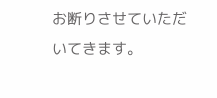お断りさせていただいてきます。